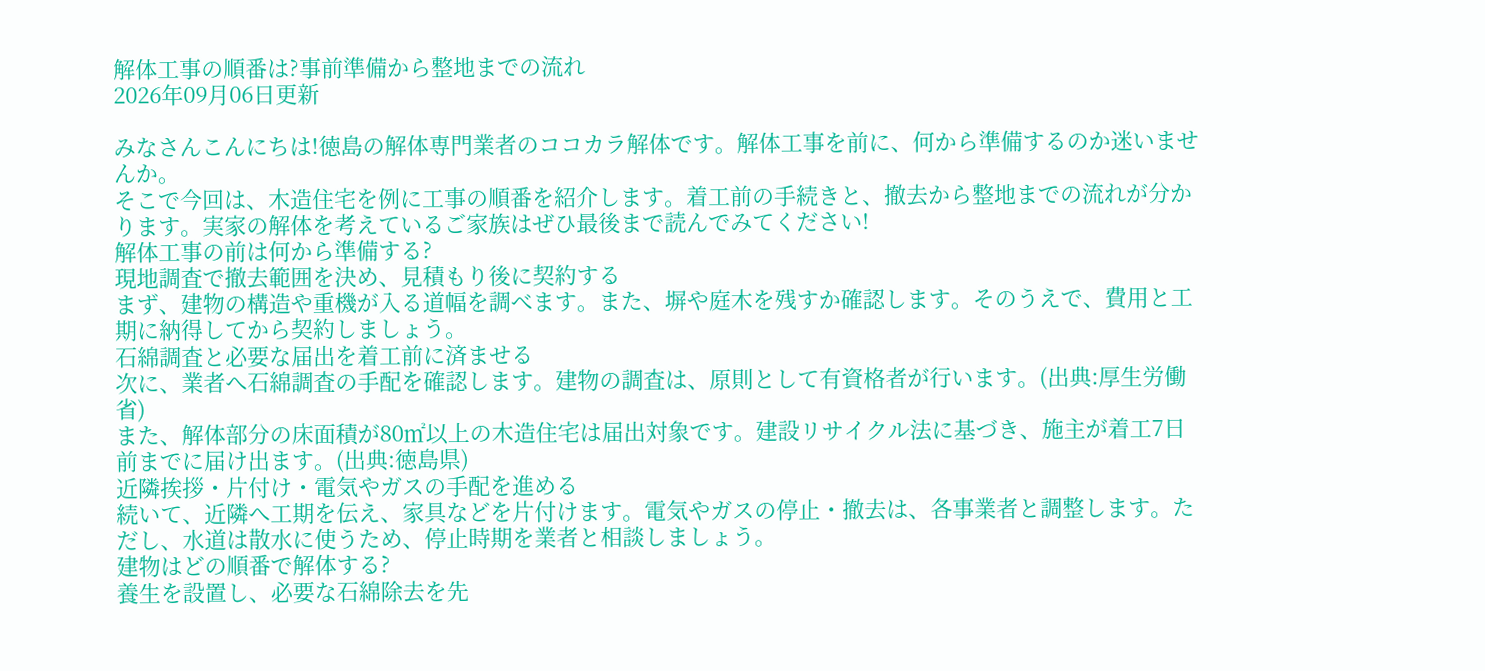解体工事の順番は?事前準備から整地までの流れ
2026年09月06日更新

みなさんこんにちは!徳島の解体専門業者のココカラ解体です。解体工事を前に、何から準備するのか迷いませんか。
そこで今回は、木造住宅を例に工事の順番を紹介します。着工前の手続きと、撤去から整地までの流れが分かります。実家の解体を考えているご家族はぜひ最後まで読んでみてください!
解体工事の前は何から準備する?
現地調査で撤去範囲を決め、見積もり後に契約する
まず、建物の構造や重機が入る道幅を調べます。また、塀や庭木を残すか確認します。そのうえで、費用と工期に納得してから契約しましょう。
石綿調査と必要な届出を着工前に済ませる
次に、業者へ石綿調査の手配を確認します。建物の調査は、原則として有資格者が行います。(出典:厚生労働省)
また、解体部分の床面積が80㎡以上の木造住宅は届出対象です。建設リサイクル法に基づき、施主が着工7日前までに届け出ます。(出典:徳島県)
近隣挨拶・片付け・電気やガスの手配を進める
続いて、近隣へ工期を伝え、家具などを片付けます。電気やガスの停止・撤去は、各事業者と調整します。ただし、水道は散水に使うため、停止時期を業者と相談しましょう。
建物はどの順番で解体する?
養生を設置し、必要な石綿除去を先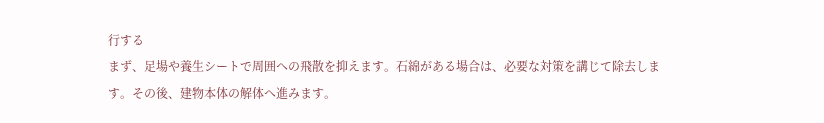行する
まず、足場や養生シートで周囲への飛散を抑えます。石綿がある場合は、必要な対策を講じて除去します。その後、建物本体の解体へ進みます。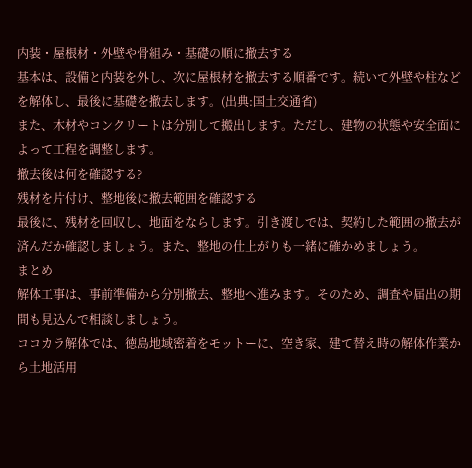内装・屋根材・外壁や骨組み・基礎の順に撤去する
基本は、設備と内装を外し、次に屋根材を撤去する順番です。続いて外壁や柱などを解体し、最後に基礎を撤去します。(出典:国土交通省)
また、木材やコンクリートは分別して搬出します。ただし、建物の状態や安全面によって工程を調整します。
撤去後は何を確認する?
残材を片付け、整地後に撤去範囲を確認する
最後に、残材を回収し、地面をならします。引き渡しでは、契約した範囲の撤去が済んだか確認しましょう。また、整地の仕上がりも一緒に確かめましょう。
まとめ
解体工事は、事前準備から分別撤去、整地へ進みます。そのため、調査や届出の期間も見込んで相談しましょう。
ココカラ解体では、徳島地域密着をモットーに、空き家、建て替え時の解体作業から土地活用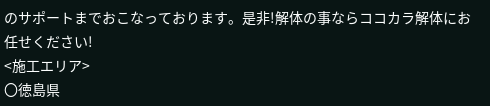のサポートまでおこなっております。是非!解体の事ならココカラ解体にお任せください!
<施工エリア>
〇徳島県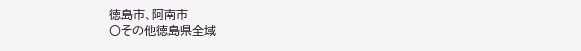徳島市、阿南市
〇その他徳島県全域